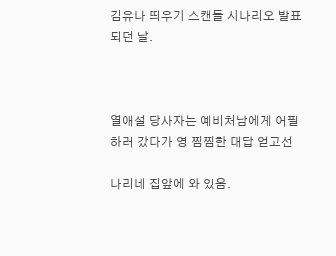김유나 띄우기 스캔들 시나리오 발표되던 날.



열애설 당사자는 예비처남에게 어필하러 갔다가 영 찜찜한 대답 얻고선

나리네 집앞에 와 있음.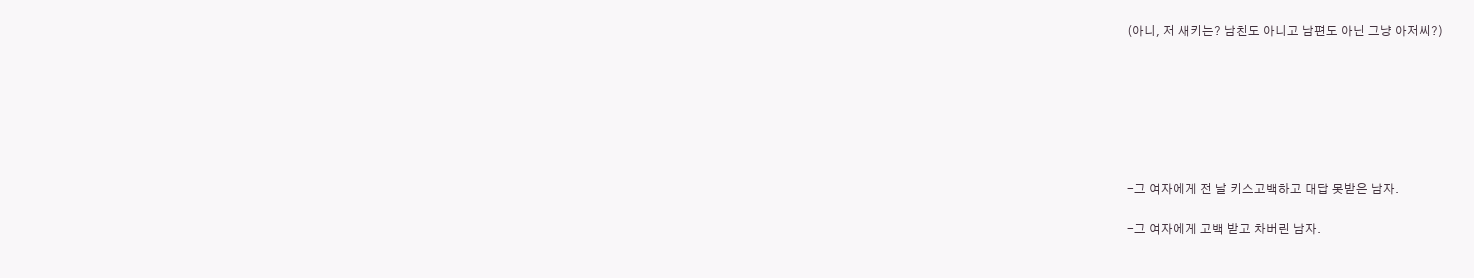(아니, 저 새키는? 남친도 아니고 남편도 아닌 그냥 아저씨?)







-그 여자에게 전 날 키스고백하고 대답 못받은 남자.

-그 여자에게 고백 받고 차버린 남자.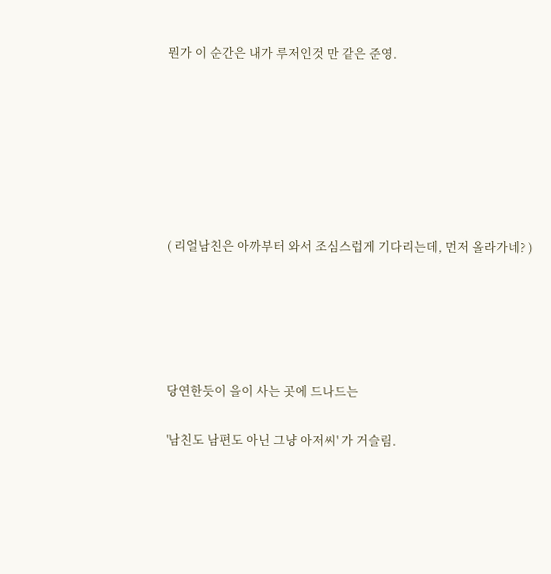뭔가 이 순간은 내가 루저인것 만 같은 준영.







( 리얼남친은 아까부터 와서 조심스럽게 기다리는데, 먼저 올라가네? )





당연한듯이 을이 사는 곳에 드나드는

'남친도 남편도 아닌 그냥 아저씨' 가 거슬림.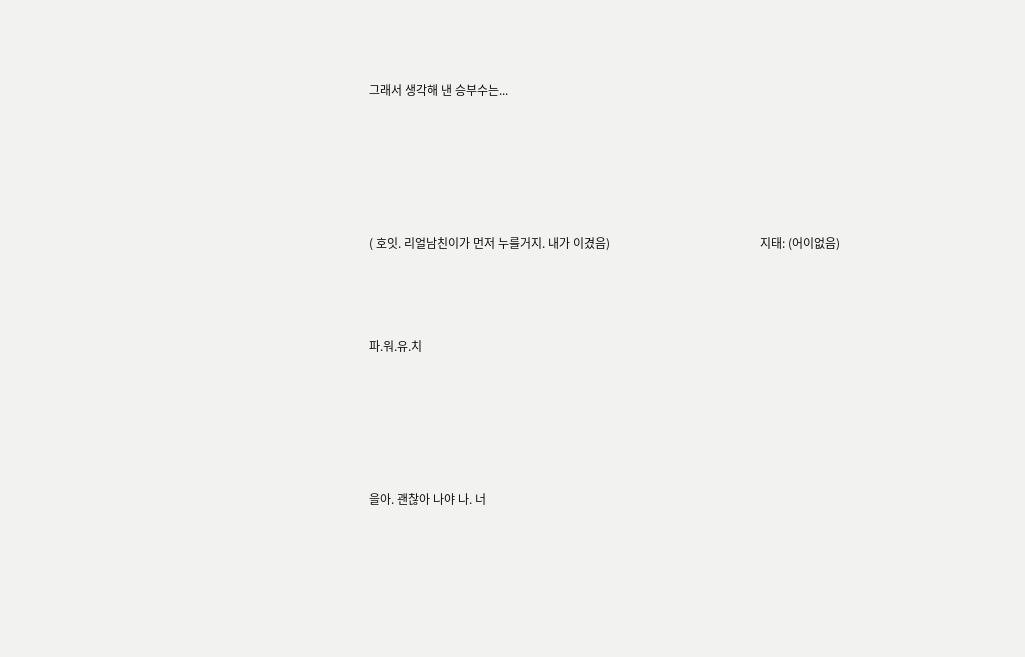그래서 생각해 낸 승부수는...





( 호잇. 리얼남친이가 먼저 누를거지. 내가 이겼음)                                                  지태: (어이없음)



파.워.유.치





을아. 괜찮아 나야 나. 너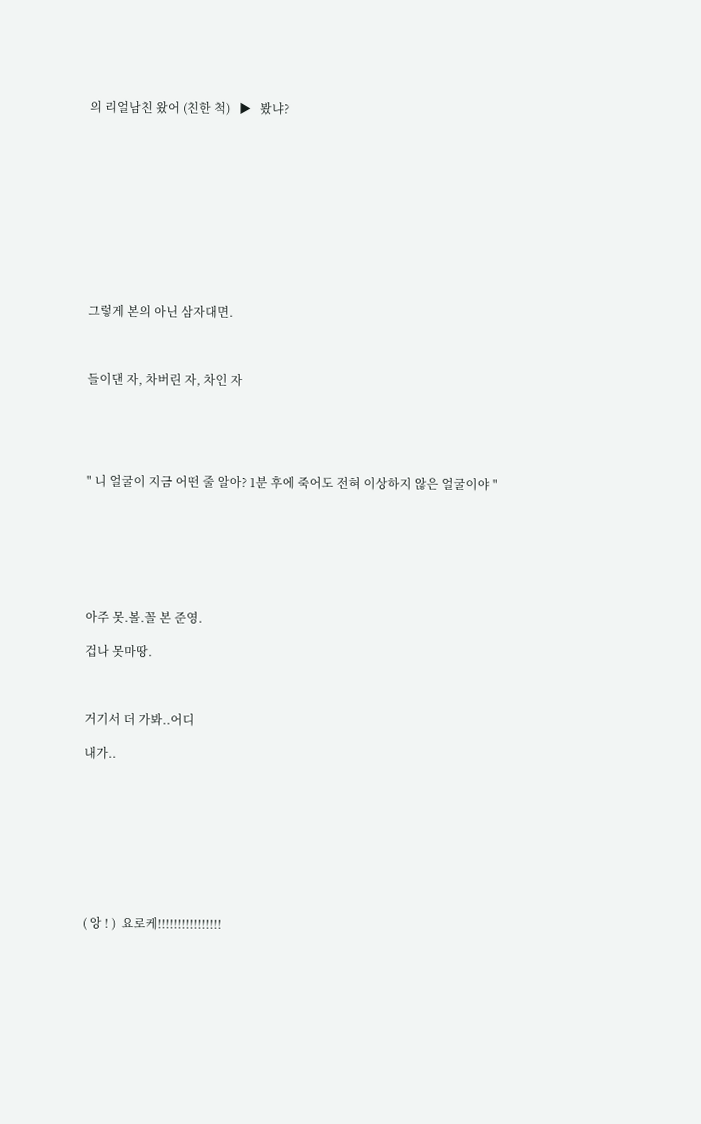의 리얼남친 왔어 (친한 척)   ▶   봤냐?











그렇게 본의 아닌 삼자대면.



들이댄 자, 차버린 자, 차인 자





" 니 얼굴이 지금 어떤 줄 알아? 1분 후에 죽어도 전혀 이상하지 않은 얼굴이야 "







아주 못.볼.꼴 본 준영.

겁나 못마땅.



거기서 더 가봐..어디

내가..









( 앙 ! )  요로케!!!!!!!!!!!!!!!!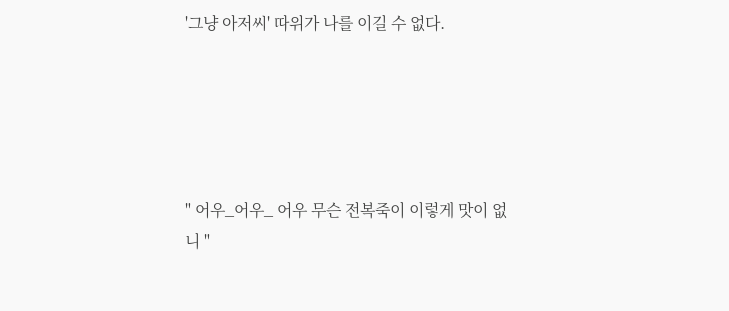'그냥 아저씨' 따위가 나를 이길 수 없다.





" 어우_어우_ 어우 무슨 전복죽이 이렇게 맛이 없니 "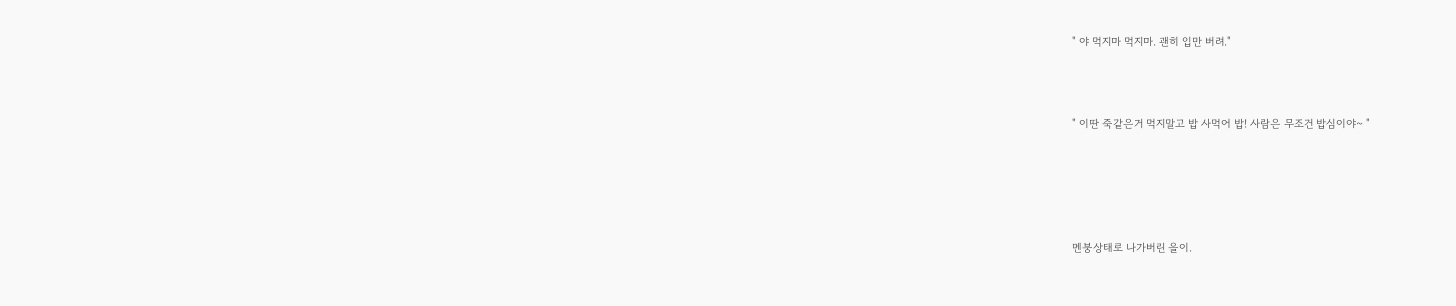" 야 먹지마 먹지마. 괜히 입만 버려."



" 이딴 죽같은거 먹지말고 밥 사먹어 밥! 사람은 무조건 밥심이야~ "





멘붕상태로 나가버린 을이.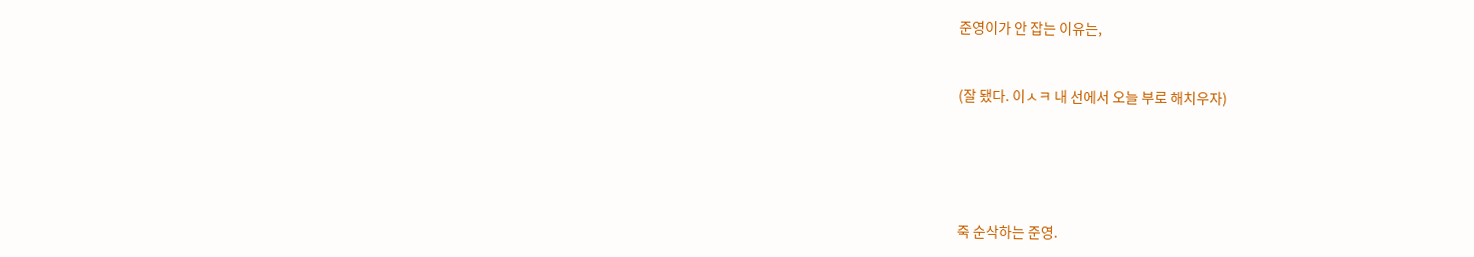준영이가 안 잡는 이유는,



(잘 됐다. 이ㅅㅋ 내 선에서 오늘 부로 해치우자)







죽 순삭하는 준영.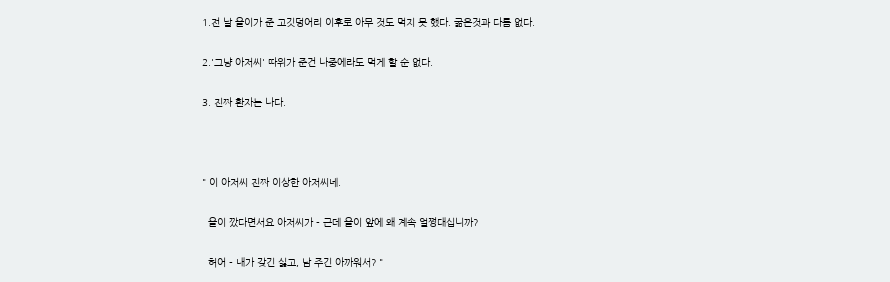1.전 날 을이가 준 고깃덩어리 이후로 아무 것도 먹지 못 했다. 굶은것과 다름 없다.

2.'그냥 아저씨' 따위가 준건 나중에라도 먹게 할 순 없다.

3. 진짜 환자는 나다.



" 이 아저씨 진짜 이상한 아저씨네.

  을이 깠다면서요 아저씨가 - 근데 을이 앞에 왜 계속 얼쩡대십니까?

  허어 - 내가 갖긴 싫고, 남 주긴 아까워서? "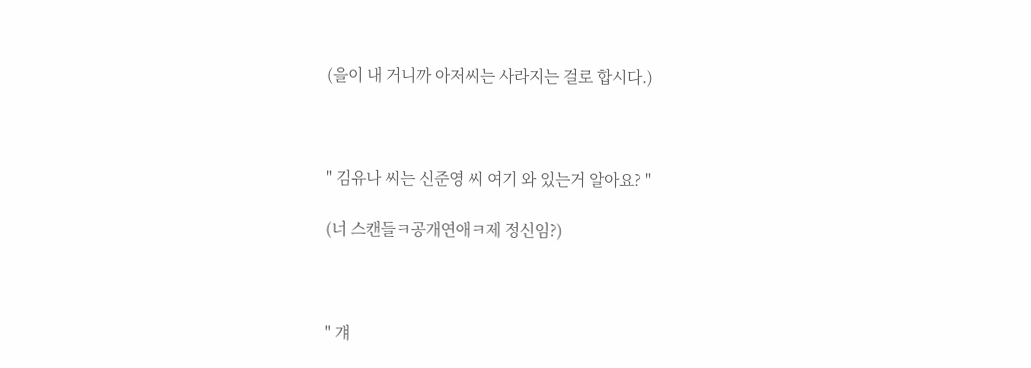(을이 내 거니까 아저씨는 사라지는 걸로 합시다.)



" 김유나 씨는 신준영 씨 여기 와 있는거 알아요? "

(너 스캔들ㅋ공개연애ㅋ제 정신임?)



" 걔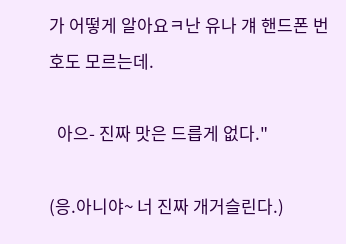가 어떻게 알아요ㅋ난 유나 걔 핸드폰 번호도 모르는데.

  아으- 진짜 맛은 드릅게 없다."

(응.아니야~ 너 진짜 개거슬린다.)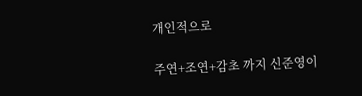개인적으로

주연+조연+감초 까지 신준영이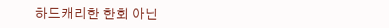하드캐리한 한회 아닌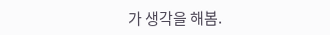가 생각을 해봄.